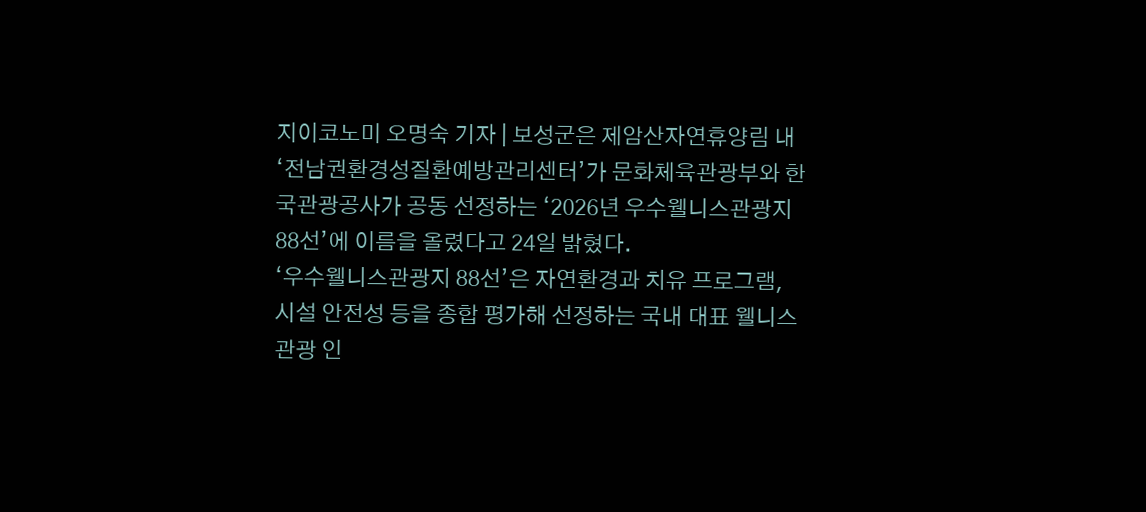지이코노미 오명숙 기자 | 보성군은 제암산자연휴양림 내 ‘전남권환경성질환예방관리센터’가 문화체육관광부와 한국관광공사가 공동 선정하는 ‘2026년 우수웰니스관광지 88선’에 이름을 올렸다고 24일 밝혔다.
‘우수웰니스관광지 88선’은 자연환경과 치유 프로그램, 시설 안전성 등을 종합 평가해 선정하는 국내 대표 웰니스 관광 인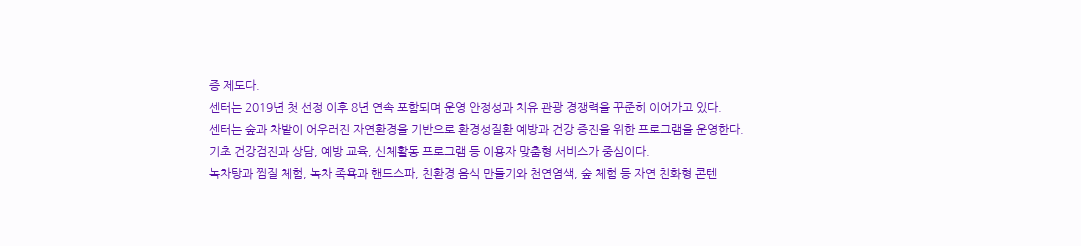증 제도다.
센터는 2019년 첫 선정 이후 8년 연속 포함되며 운영 안정성과 치유 관광 경쟁력을 꾸준히 이어가고 있다.
센터는 숲과 차밭이 어우러진 자연환경을 기반으로 환경성질환 예방과 건강 증진을 위한 프로그램을 운영한다.
기초 건강검진과 상담, 예방 교육, 신체활동 프로그램 등 이용자 맞춤형 서비스가 중심이다.
녹차탕과 찜질 체험, 녹차 족욕과 핸드스파, 친환경 음식 만들기와 천연염색, 숲 체험 등 자연 친화형 콘텐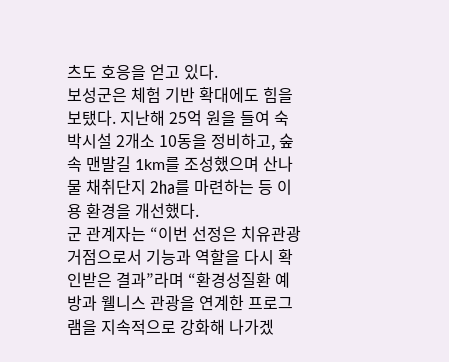츠도 호응을 얻고 있다.
보성군은 체험 기반 확대에도 힘을 보탰다. 지난해 25억 원을 들여 숙박시설 2개소 10동을 정비하고, 숲속 맨발길 1km를 조성했으며 산나물 채취단지 2㏊를 마련하는 등 이용 환경을 개선했다.
군 관계자는 “이번 선정은 치유관광 거점으로서 기능과 역할을 다시 확인받은 결과”라며 “환경성질환 예방과 웰니스 관광을 연계한 프로그램을 지속적으로 강화해 나가겠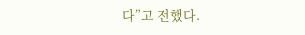다”고 전했다.